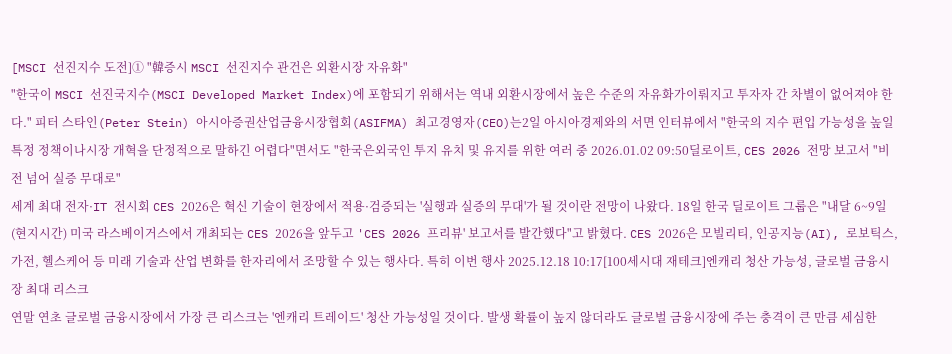[MSCI 선진지수 도전]① "韓증시 MSCI 선진지수 관건은 외환시장 자유화"
"한국이 MSCI 선진국지수(MSCI Developed Market Index)에 포함되기 위해서는 역내 외환시장에서 높은 수준의 자유화가이뤄지고 투자자 간 차별이 없어져야 한다." 피터 스타인(Peter Stein) 아시아증권산업금융시장협회(ASIFMA) 최고경영자(CEO)는2일 아시아경제와의 서면 인터뷰에서 "한국의 지수 편입 가능성을 높일 특정 정책이나시장 개혁을 단정적으로 말하긴 어렵다"면서도 "한국은외국인 투지 유치 및 유지를 위한 여러 중 2026.01.02 09:50딜로이트, CES 2026 전망 보고서 "비전 넘어 실증 무대로"
세계 최대 전자·IT 전시회 CES 2026은 혁신 기술이 현장에서 적용·검증되는 '실행과 실증의 무대'가 될 것이란 전망이 나왔다. 18일 한국 딜로이트 그룹은 "내달 6~9일(현지시간) 미국 라스베이거스에서 개최되는 CES 2026을 앞두고 'CES 2026 프리뷰' 보고서를 발간했다"고 밝혔다. CES 2026은 모빌리티, 인공지능(AI), 로보틱스, 가전, 헬스케어 등 미래 기술과 산업 변화를 한자리에서 조망할 수 있는 행사다. 특히 이번 행사 2025.12.18 10:17[100세시대 재테크]엔캐리 청산 가능성, 글로벌 금융시장 최대 리스크
연말 연초 글로벌 금융시장에서 가장 큰 리스크는 '엔캐리 트레이드' 청산 가능성일 것이다. 발생 확률이 높지 않더라도 글로벌 금융시장에 주는 충격이 큰 만큼 세심한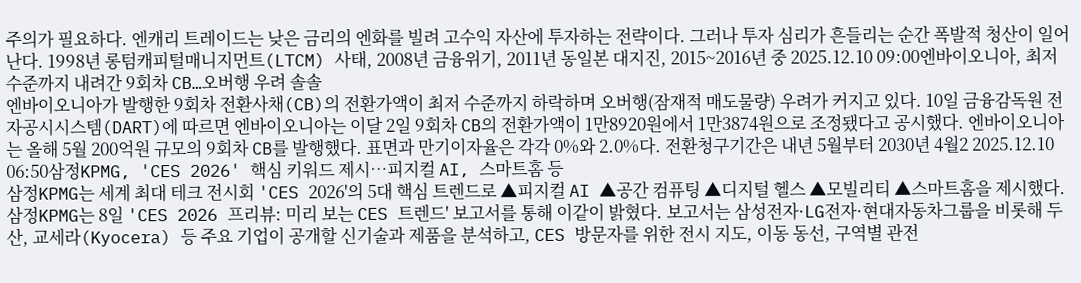주의가 필요하다. 엔캐리 트레이드는 낮은 금리의 엔화를 빌려 고수익 자산에 투자하는 전략이다. 그러나 투자 심리가 흔들리는 순간 폭발적 청산이 일어난다. 1998년 롱텀캐피털매니지먼트(LTCM) 사태, 2008년 금융위기, 2011년 동일본 대지진, 2015~2016년 중 2025.12.10 09:00엔바이오니아, 최저 수준까지 내려간 9회차 CB…오버행 우려 솔솔
엔바이오니아가 발행한 9회차 전환사채(CB)의 전환가액이 최저 수준까지 하락하며 오버행(잠재적 매도물량) 우려가 커지고 있다. 10일 금융감독원 전자공시시스템(DART)에 따르면 엔바이오니아는 이달 2일 9회차 CB의 전환가액이 1만8920원에서 1만3874원으로 조정됐다고 공시했다. 엔바이오니아는 올해 5월 200억원 규모의 9회차 CB를 발행했다. 표면과 만기이자율은 각각 0%와 2.0%다. 전환청구기간은 내년 5월부터 2030년 4월2 2025.12.10 06:50삼정KPMG, 'CES 2026' 핵심 키워드 제시…피지컬 AI, 스마트홈 등
삼정KPMG는 세계 최대 테크 전시회 'CES 2026'의 5대 핵심 트렌드로 ▲피지컬 AI ▲공간 컴퓨팅 ▲디지털 헬스 ▲모빌리티 ▲스마트홈을 제시했다. 삼정KPMG는 8일 'CES 2026 프리뷰: 미리 보는 CES 트렌드' 보고서를 통해 이같이 밝혔다. 보고서는 삼성전자·LG전자·현대자동차그룹을 비롯해 두산, 교세라(Kyocera) 등 주요 기업이 공개할 신기술과 제품을 분석하고, CES 방문자를 위한 전시 지도, 이동 동선, 구역별 관전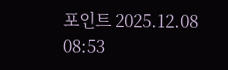포인트 2025.12.08 08:53